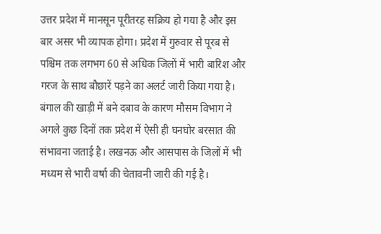उत्तर प्रदेश में मानसून पूरीतरह सक्रिय हो गया है और इस बार असर भी व्यापक होगा। प्रदेश में गुरुवार से पूरब से पश्चिम तक लगभग 60 से अधिक जिलों में भारी बारिश और गरज के साथ बौछारें पड़ने का अलर्ट जारी किया गया है।
बंगाल की खाड़ी में बने दबाव के कारण मौसम विभाग ने अगले कुछ दिनों तक प्रदेश में ऐसी ही घनघोर बरसात की संभावना जताई है। लखनऊ और आसपास के जिलों में भी मध्यम से भारी वर्षा की चेतावनी जारी की गई है।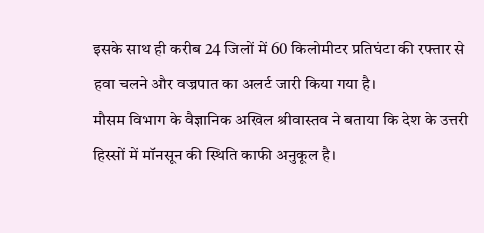इसके साथ ही करीब 24 जिलों में 60 किलोमीटर प्रतिघंटा की रफ्तार से हवा चलने और वज्रपात का अलर्ट जारी किया गया है।
मौसम विभाग के वैज्ञानिक अखिल श्रीवास्तव ने बताया कि देश के उत्तरी हिस्सों में मॉनसून की स्थिति काफी अनुकूल है।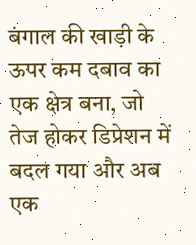बंगाल की खाड़ी के ऊपर कम दबाव का एक क्षेत्र बना, जो तेज होकर डिप्रेशन में बदल गया और अब एक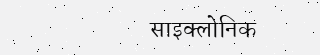साइक्लोनिक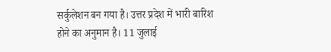सर्कुलेशन बन गया है। उत्तर प्रदेश में भारी बारिश होने का अनुमान है। 11 जुलाई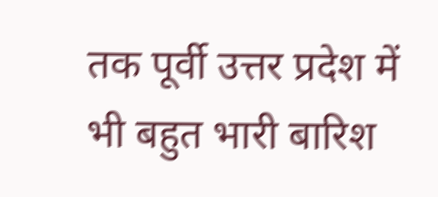तक पूर्वी उत्तर प्रदेश में भी बहुत भारी बारिश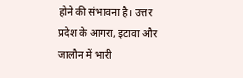होने की संभावना है। उत्तर प्रदेश के आगरा, इटावा और जालौन में भारी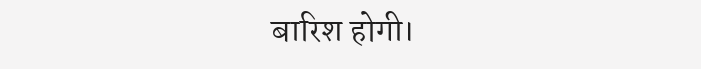बारिश होगी।